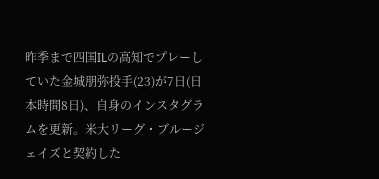昨季まで四国ILの高知でプレーしていた金城朋弥投手(23)が7日(日本時間8日)、自身のインスタグラムを更新。米大リーグ・ブルージェイズと契約した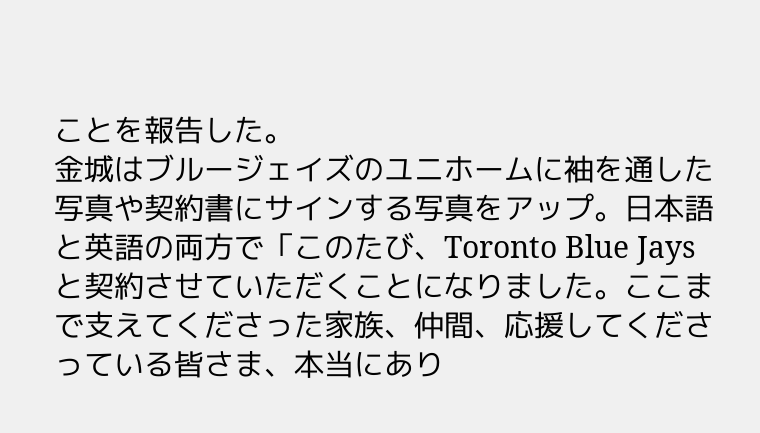ことを報告した。
金城はブルージェイズのユニホームに袖を通した写真や契約書にサインする写真をアップ。日本語と英語の両方で「このたび、Toronto Blue Jaysと契約させていただくことになりました。ここまで支えてくださった家族、仲間、応援してくださっている皆さま、本当にあり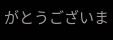がとうございま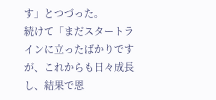す」とつづった。
続けて「まだスタートラインに立ったばかりですが、これからも日々成長し、結果で恩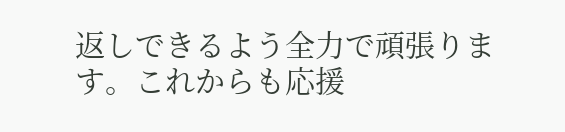返しできるよう全力で頑張ります。これからも応援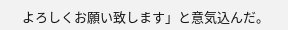よろしくお願い致します」と意気込んだ。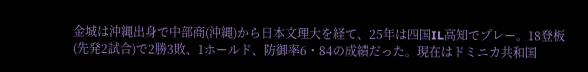金城は沖縄出身で中部商(沖縄)から日本文理大を経て、25年は四国IL高知でプレー。18登板(先発2試合)で2勝3敗、1ホールド、防御率6・84の成績だった。現在はドミニカ共和国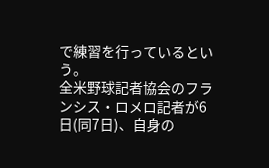で練習を行っているという。
全米野球記者協会のフランシス・ロメロ記者が6日(同7日)、自身の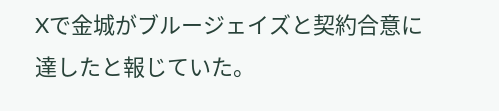Xで金城がブルージェイズと契約合意に達したと報じていた。